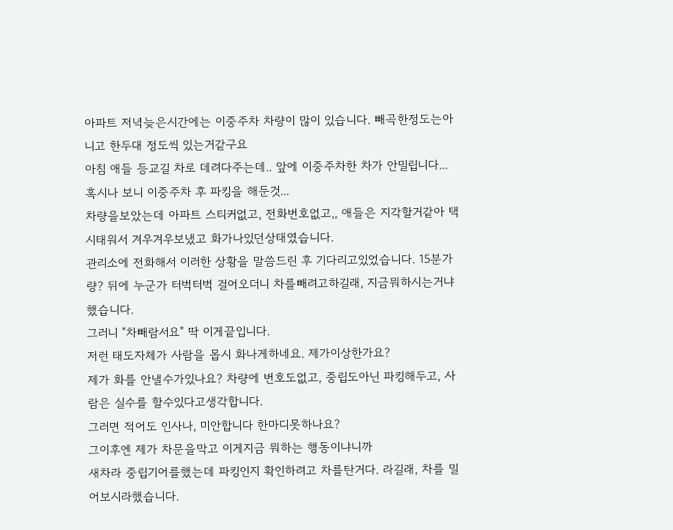아파트 저녁늦은시간에는 이중주차 차량이 많이 있습니다. 빼곡한정도는아니고 한두대 정도씩 있는거같구요
아침 애들 등교길 차로 데려다주는데.. 앞에 이중주차한 차가 안밀립니다... 혹시나 보니 이중주차 후 파킹을 해둔것...
차량을보았는데 아파트 스티커없고, 전화번호없고,, 애들은 지각할거같아 택시태워서 겨우겨우보냈고 화가나있던상태였습니다.
관리소에 전화해서 이러한 상황을 말씀드린 후 기다리고있었습니다. 15분가량? 뒤에 누군가 터벅터벅 걸어오더니 차를빼려고하길래, 지금뭐하시는거냐 했습니다.
그러니 "차빼람서요" 딱 이게끝입니다.
저런 태도자체가 사람을 몹시 화나게하네요. 제가이상한가요?
제가 화를 안낼수가있나요? 차량에 번호도없고, 중립도아닌 파킹해두고, 사람은 실수를 할수있다고생각합니다.
그러면 적어도 인사나, 미안합니다 한마디못하나요?
그이후엔 제가 차문을막고 이게지금 뭐하는 행동이냐니까
새차라 중립기어를했는데 파킹인지 확인하려고 차를탄거다. 라길래, 차를 밀어보시라했습니다.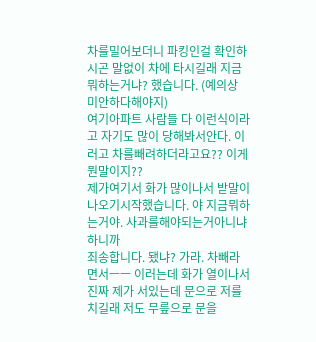차를밀어보더니 파킹인걸 확인하시곤 말없이 차에 타시길래 지금 뭐하는거냐? 했습니다. (예의상 미안하다해야지)
여기아파트 사람들 다 이런식이라고 자기도 많이 당해봐서안다. 이러고 차를빼려하더라고요?? 이게뭔말이지??
제가여기서 화가 많이나서 받말이나오기시작했습니다. 야 지금뭐하는거야. 사과를해야되는거아니냐 하니까
죄송합니다. 됐냐? 가라. 차빼라면서ㅡㅡ 이러는데 화가 열이나서 진짜 제가 서있는데 문으로 저를 치길래 저도 무릎으로 문을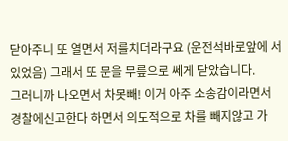닫아주니 또 열면서 저를치더라구요 (운전석바로앞에 서있었음) 그래서 또 문을 무릎으로 쎄게 닫았습니다.
그러니까 나오면서 차못빼! 이거 아주 소송감이라면서 경찰에신고한다 하면서 의도적으로 차를 빼지않고 가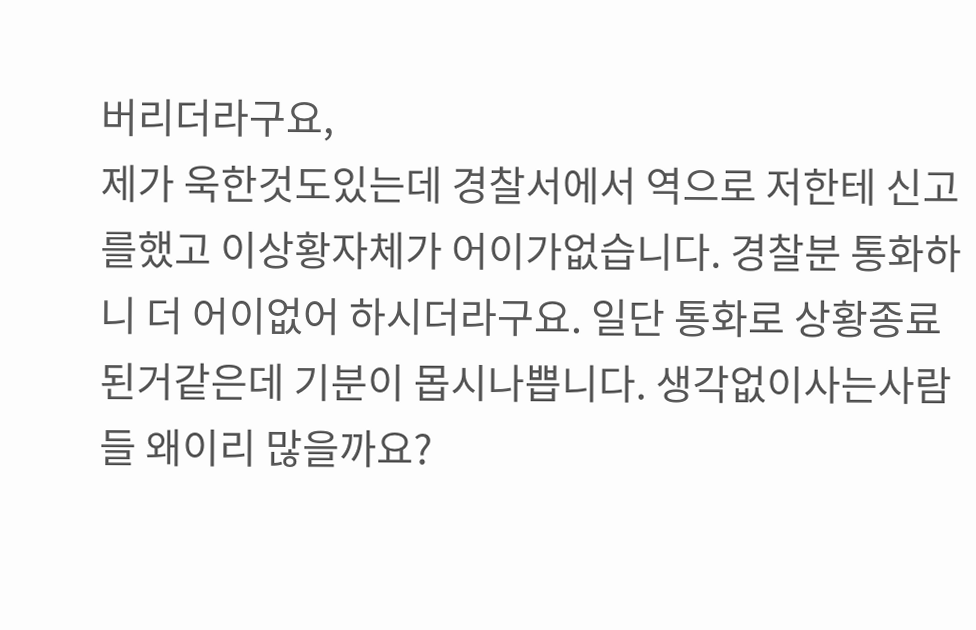버리더라구요,
제가 욱한것도있는데 경찰서에서 역으로 저한테 신고를했고 이상황자체가 어이가없습니다. 경찰분 통화하니 더 어이없어 하시더라구요. 일단 통화로 상황종료된거같은데 기분이 몹시나쁩니다. 생각없이사는사람들 왜이리 많을까요?